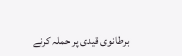برطانوی قیدی پر حملہ کرنے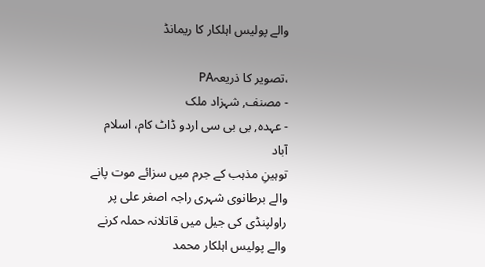والے پولیس اہلکار کا ریمانڈ

،تصویر کا ذریعہPA
- مصنف, شہزاد ملک
- عہدہ, بی بی سی اردو ڈاٹ کام، اسلام آباد
توہینِ مذہب کے جرم میں سزائے موت پانے والے برطانوی شہری راجہ اصغر علی پر راولپنڈی کی جیل میں قاتلانہ حملہ کرنے والے پولیس اہلکار محمد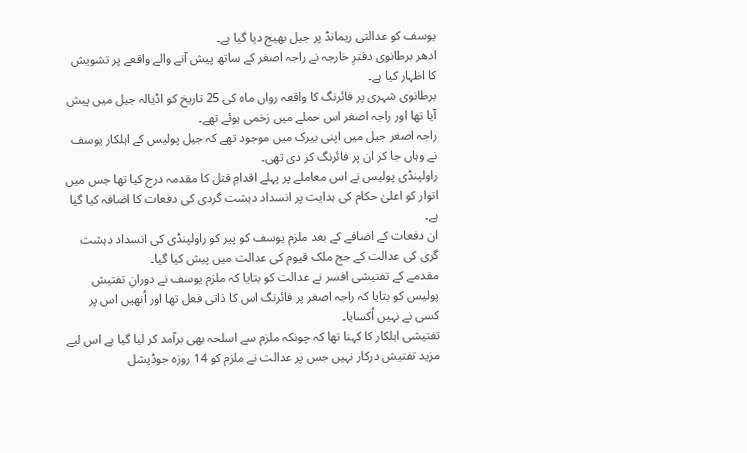یوسف کو عدالتی ریمانڈ پر جیل بھیج دیا گیا ہے۔
ادھر برطانوی دفترِ خارجہ نے راجہ اصغر کے ساتھ پیش آنے والے واقعے پر تشویش کا اظہار کیا ہے۔
برطانوی شہری پر فائرنگ کا واقعہ رواں ماہ کی 25 تاریخ کو اڈیالہ جیل میں پیش آیا تھا اور راجہ اصغر اس حملے میں زخمی ہوئے تھے۔
راجہ اصغر جیل میں اپنی بیرک میں موجود تھے کہ جیل پولیس کے اہلکار یوسف نے وہاں جا کر ان پر فائرنگ کر دی تھی۔
راولپنڈی پولیس نے اس معاملے پر پہلے اقدامِ قتل کا مقدمہ درج کیا تھا جس میں اتوار کو اعلیٰ حکام کی ہدایت پر انسداد دہشت گردی کی دفعات کا اضافہ کیا گیا ہے۔
ان دفعات کے اضافے کے بعد ملزم یوسف کو پیر کو راولپنڈی کی انسداد دہشت گری کی عدالت کے جج ملک قیوم کی عدالت میں پیش کیا گیا۔
مقدمے کے تفتیشی افسر نے عدالت کو بتایا کہ ملزم یوسف نے دورانِ تفتیش پولیس کو بتایا کہ راجہ اصغر پر فائرنگ اس کا ذاتی فعل تھا اور اُنھیں اس پر کسی نے نہیں اُکسایا۔
تفتیشی اہلکار کا کہنا تھا کہ چونکہ ملزم سے اسلحہ بھی برآمد کر لیا گیا ہے اس لیے مزید تفتیش درکار نہیں جس پر عدالت نے ملزم کو 14 روزہ جوڈیشل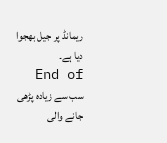ریمانڈ پر جیل بھجوا دیا ہے۔
End of سب سے زیادہ پڑھی جانے والی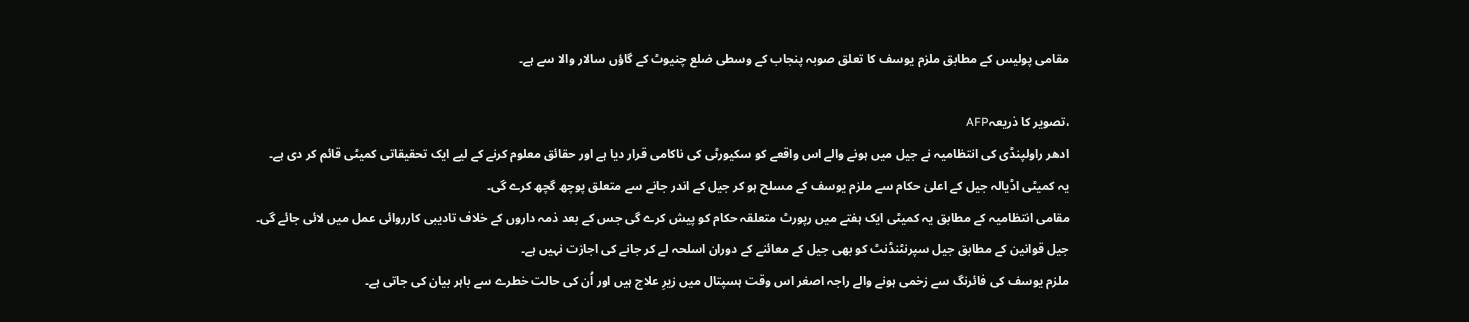مقامی پولیس کے مطابق ملزم یوسف کا تعلق صوبہ پنجاب کے وسطی ضلع چنیوٹ کے گاؤں سالار والا سے ہے۔

،تصویر کا ذریعہAFP
ادھر راولپنڈی کی انتظامیہ نے جیل میں ہونے والے اس واقعے کو سکیورٹی کی ناکامی قرار دیا ہے اور حقائق معلوم کرنے کے لیے ایک تحقیقاتی کمیٹی قائم کر دی ہے۔
یہ کمیٹی اڈیالہ جیل کے اعلیٰ حکام سے ملزم یوسف کے مسلح ہو کر جیل کے اندر جانے سے متعلق پوچھ گچھ کرے گی۔
مقامی انتظامیہ کے مطابق یہ کمیٹی ایک ہفتے میں رپورٹ متعلقہ حکام کو پیش کرے گی جس کے بعد ذمہ داروں کے خلاف تادیبی کارروائی عمل میں لائی جائے گی۔
جیل قوانین کے مطابق جیل سپرنٹنڈنٹ کو بھی جیل کے معائنے کے دوران اسلحہ لے کر جانے کی اجازت نہیں ہے۔
ملزم یوسف کی فائرنگ سے زخمی ہونے والے راجہ اصغر اس وقت ہسپتال میں زیرِ علاج ہیں اور اُن کی حالت خطرے سے باہر بیان کی جاتی ہے۔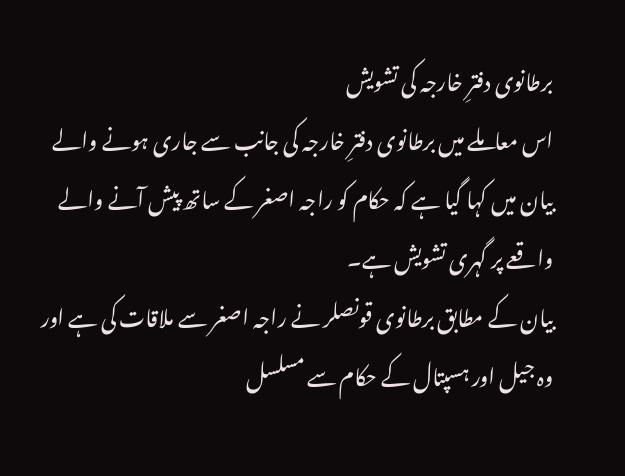برطانوی دفترِ خارجہ کی تشویش
اس معاملے میں برطانوی دفترِ خارجہ کی جانب سے جاری ہونے والے بیان میں کہا گیا ہے کہ حکام کو راجہ اصغر کے ساتھ پیش آنے والے واقعے پر گہری تشویش ہے۔
بیان کے مطابق برطانوی قونصلر نے راجہ اصغر سے ملاقات کی ہے اور وہ جیل اور ہسپتال کے حکام سے مسلسل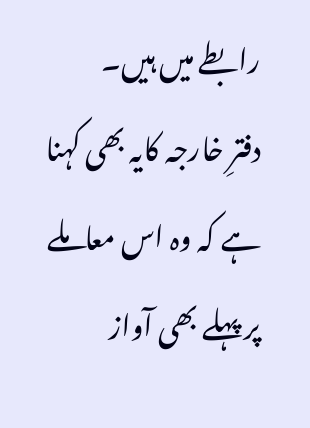رابطے میں ہیں۔
دفترِ خارجہ کایہ بھی کہنا ہے کہ وہ اس معاملے پر پہلے بھی آواز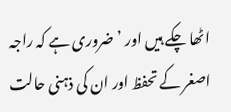اٹھا چکے ہیں اور ’ضروری ہے کہ راجہ اصغر کے تحفظ اور ان کی ذہنی حالت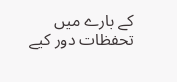کے بارے میں تحفظات دور کیے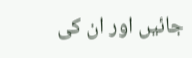جائیں اور ان کی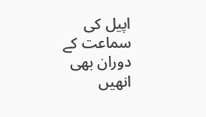اپیل کی سماعت کے دوران بھی انھیں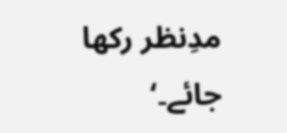مدِنظر رکھا جائے۔‘